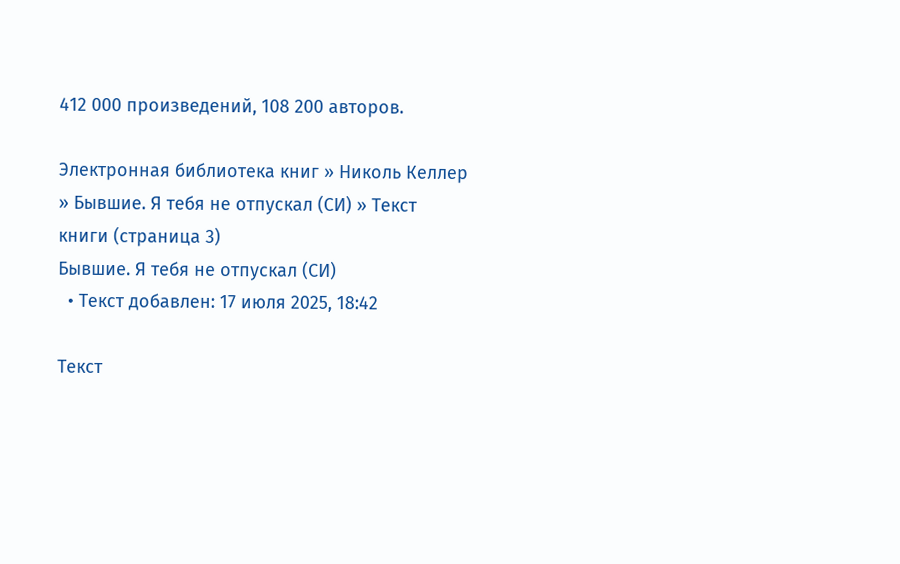412 000 произведений, 108 200 авторов.

Электронная библиотека книг » Николь Келлер » Бывшие. Я тебя не отпускал (СИ) » Текст книги (страница 3)
Бывшие. Я тебя не отпускал (СИ)
  • Текст добавлен: 17 июля 2025, 18:42

Текст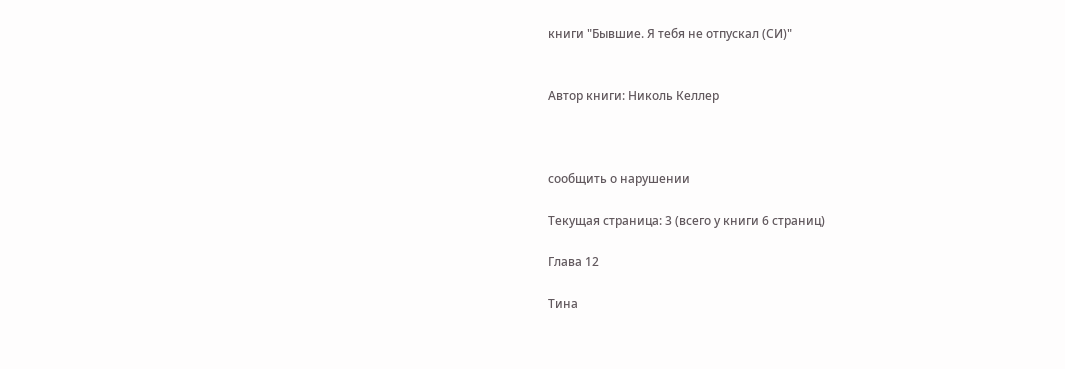книги "Бывшие. Я тебя не отпускал (СИ)"


Автор книги: Николь Келлер



сообщить о нарушении

Текущая страница: 3 (всего у книги 6 страниц)

Глава 12

Тина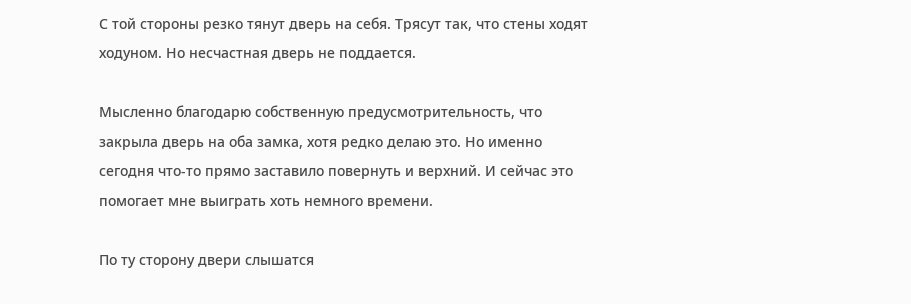С той стороны резко тянут дверь на себя. Трясут так, что стены ходят ходуном. Но несчастная дверь не поддается.

Мысленно благодарю собственную предусмотрительность, что закрыла дверь на оба замка, хотя редко делаю это. Но именно сегодня что-то прямо заставило повернуть и верхний. И сейчас это помогает мне выиграть хоть немного времени.

По ту сторону двери слышатся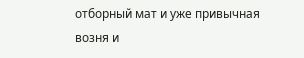отборный мат и уже привычная возня и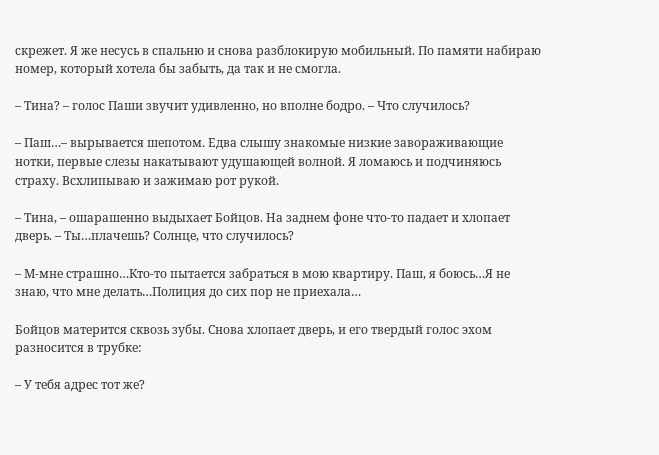скрежет. Я же несусь в спальню и снова разблокирую мобильный. По памяти набираю номер, который хотела бы забыть, да так и не смогла.

– Тина? – голос Паши звучит удивленно, но вполне бодро. – Что случилось?

– Паш…– вырывается шепотом. Едва слышу знакомые низкие завораживающие нотки, первые слезы накатывают удушающей волной. Я ломаюсь и подчиняюсь страху. Всхлипываю и зажимаю рот рукой.

– Тина, – ошарашенно выдыхает Бойцов. На заднем фоне что-то падает и хлопает дверь. – Ты…плачешь? Солнце, что случилось?

– М-мне страшно…Кто-то пытается забраться в мою квартиру. Паш, я боюсь…Я не знаю, что мне делать…Полиция до сих пор не приехала…

Бойцов матерится сквозь зубы. Снова хлопает дверь, и его твердый голос эхом разносится в трубке:

– У тебя адрес тот же?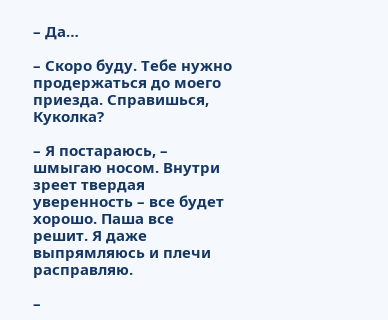– Да…

– Скоро буду. Тебе нужно продержаться до моего приезда. Справишься, Куколка?

– Я постараюсь, – шмыгаю носом. Внутри зреет твердая уверенность – все будет хорошо. Паша все решит. Я даже выпрямляюсь и плечи расправляю.

–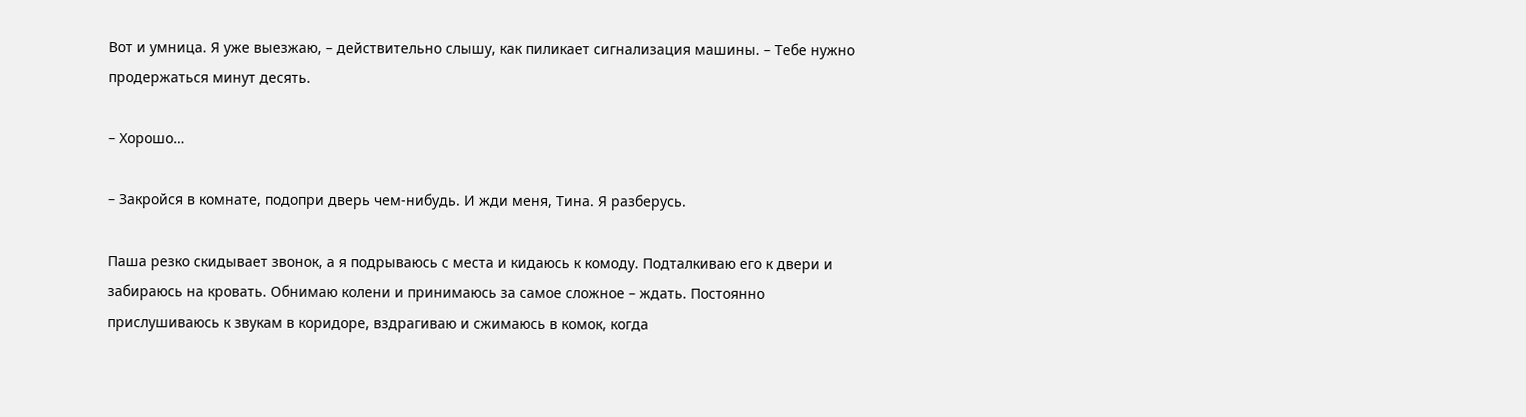Вот и умница. Я уже выезжаю, – действительно слышу, как пиликает сигнализация машины. – Тебе нужно продержаться минут десять.

– Хорошо…

– Закройся в комнате, подопри дверь чем-нибудь. И жди меня, Тина. Я разберусь.

Паша резко скидывает звонок, а я подрываюсь с места и кидаюсь к комоду. Подталкиваю его к двери и забираюсь на кровать. Обнимаю колени и принимаюсь за самое сложное – ждать. Постоянно прислушиваюсь к звукам в коридоре, вздрагиваю и сжимаюсь в комок, когда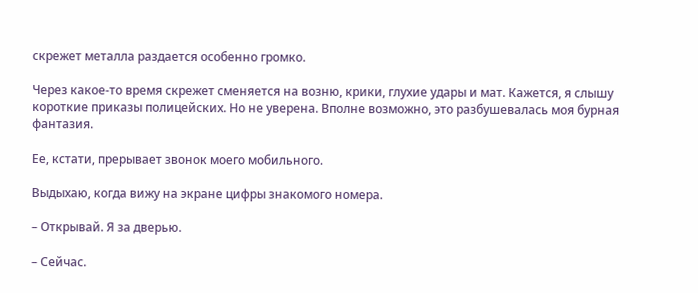скрежет металла раздается особенно громко.

Через какое-то время скрежет сменяется на возню, крики, глухие удары и мат. Кажется, я слышу короткие приказы полицейских. Но не уверена. Вполне возможно, это разбушевалась моя бурная фантазия.

Ее, кстати, прерывает звонок моего мобильного.

Выдыхаю, когда вижу на экране цифры знакомого номера.

– Открывай. Я за дверью.

– Сейчас.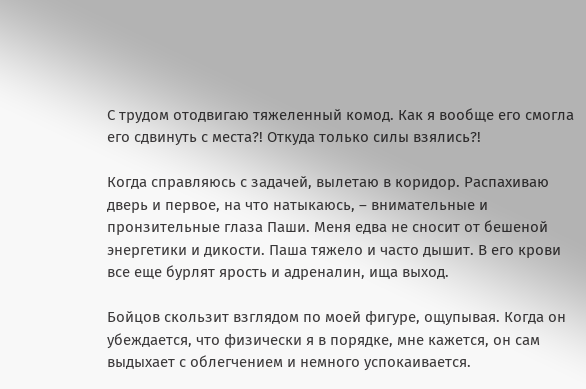С трудом отодвигаю тяжеленный комод. Как я вообще его смогла его сдвинуть с места?! Откуда только силы взялись?!

Когда справляюсь с задачей, вылетаю в коридор. Распахиваю дверь и первое, на что натыкаюсь, – внимательные и пронзительные глаза Паши. Меня едва не сносит от бешеной энергетики и дикости. Паша тяжело и часто дышит. В его крови все еще бурлят ярость и адреналин, ища выход.

Бойцов скользит взглядом по моей фигуре, ощупывая. Когда он убеждается, что физически я в порядке, мне кажется, он сам выдыхает с облегчением и немного успокаивается.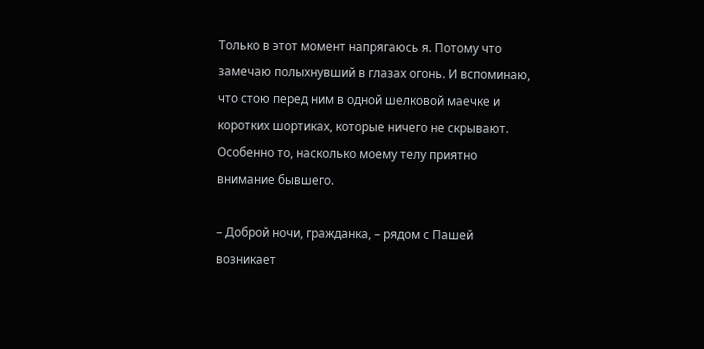Только в этот момент напрягаюсь я. Потому что замечаю полыхнувший в глазах огонь. И вспоминаю, что стою перед ним в одной шелковой маечке и коротких шортиках, которые ничего не скрывают. Особенно то, насколько моему телу приятно внимание бывшего.

– Доброй ночи, гражданка, – рядом с Пашей возникает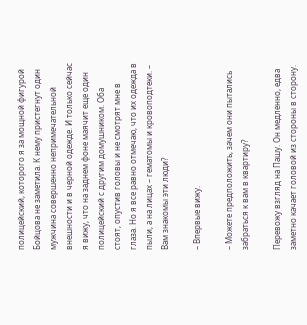полицейский, которого я за мощной фигурой Бойцова не заметила. К нему пристегнут один мужчина совершенно непримечательной внешности и в черной одежде. И только сейчас я вижу, что на заднем фоне маячит еще один полицейский с другим домушником. Оба стоят, опустив головы и не смотрят мне в глаза. Но я все равно отмечаю, что их одежда в пыли, а на лицах – гематомы и кровоподтеки. – Вам знакомы эти люди?

– Впервые вижу.

– Можете предположить, зачем они пытались забраться к вам в квартиру?

Перевожу взгляд на Пашу. Он медленно, едва заметно качает головой из стороны в сторону.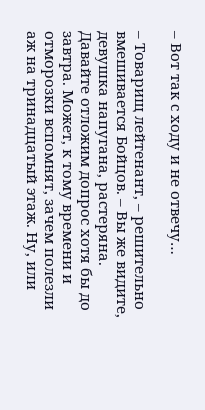– Вот так с ходу и не отвечу…

– Товарищ лейтенант, – решительно вмешивается Бойцов. – Вы же видите, девушка напугана, растеряна. Давайте отложим допрос хотя бы до завтра. Может, к тому времени и отморозки вспомнят, зачем полезли аж на тринадцатый этаж. Ну, или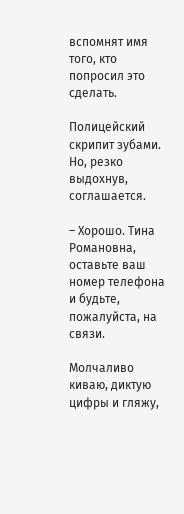вспомнят имя того, кто попросил это сделать.

Полицейский скрипит зубами. Но, резко выдохнув, соглашается.

– Хорошо. Тина Романовна, оставьте ваш номер телефона и будьте, пожалуйста, на связи.

Молчаливо киваю, диктую цифры и гляжу,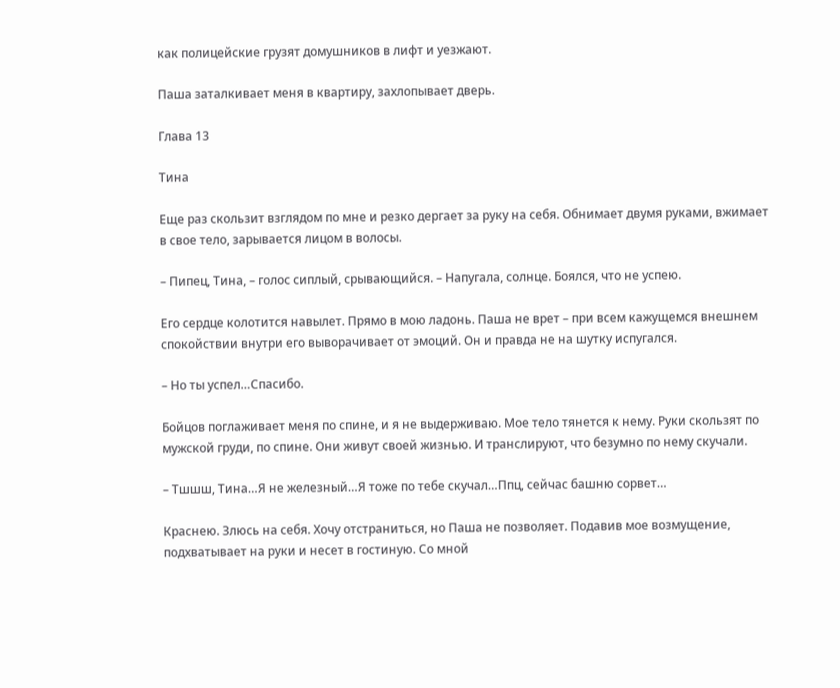как полицейские грузят домушников в лифт и уезжают.

Паша заталкивает меня в квартиру, захлопывает дверь.

Глава 13

Тина

Еще раз скользит взглядом по мне и резко дергает за руку на себя. Обнимает двумя руками, вжимает в свое тело, зарывается лицом в волосы.

– Пипец, Тина, – голос сиплый, срывающийся. – Напугала, солнце. Боялся, что не успею.

Его сердце колотится навылет. Прямо в мою ладонь. Паша не врет – при всем кажущемся внешнем спокойствии внутри его выворачивает от эмоций. Он и правда не на шутку испугался.

– Но ты успел…Спасибо.

Бойцов поглаживает меня по спине, и я не выдерживаю. Мое тело тянется к нему. Руки скользят по мужской груди, по спине. Они живут своей жизнью. И транслируют, что безумно по нему скучали.

– Тшшш, Тина…Я не железный…Я тоже по тебе скучал…Ппц, сейчас башню сорвет…

Краснею. Злюсь на себя. Хочу отстраниться, но Паша не позволяет. Подавив мое возмущение, подхватывает на руки и несет в гостиную. Со мной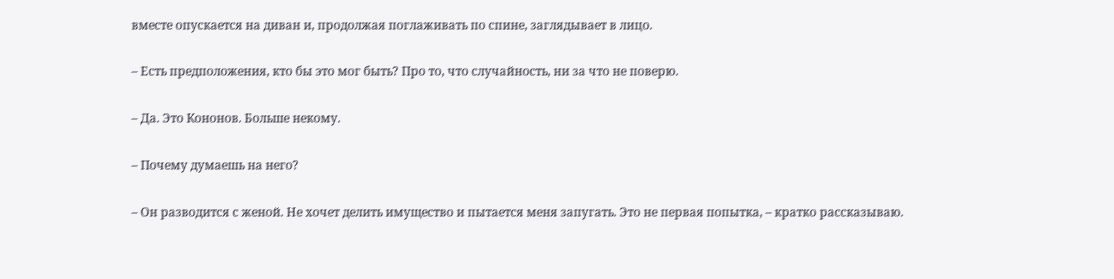вместе опускается на диван и, продолжая поглаживать по спине, заглядывает в лицо.

– Есть предположения, кто бы это мог быть? Про то, что случайность, ни за что не поверю.

– Да. Это Кононов. Больше некому.

– Почему думаешь на него?

– Он разводится с женой. Не хочет делить имущество и пытается меня запугать. Это не первая попытка, – кратко рассказываю.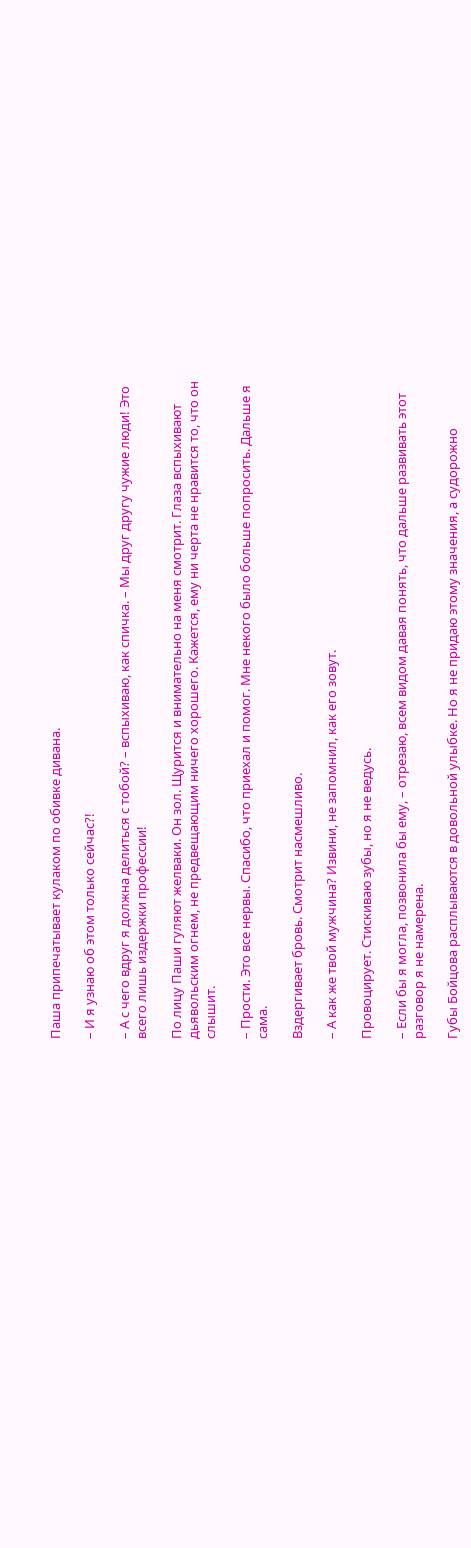Паша припечатывает кулаком по обивке дивана.

– И я узнаю об этом только сейчас?!

– А с чего вдруг я должна делиться с тобой? – вспыхиваю, как спичка. – Мы друг другу чужие люди! Это всего лишь издержки профессии!

По лицу Паши гуляют желваки. Он зол. Щурится и внимательно на меня смотрит. Глаза вспыхивают дьявольским огнем, не предвещающим ничего хорошего. Кажется, ему ни черта не нравится то, что он слышит.

– Прости. Это все нервы. Спасибо, что приехал и помог. Мне некого было больше попросить. Дальше я сама.

Вздергивает бровь. Смотрит насмешливо.

– А как же твой мужчина? Извини, не запомнил, как его зовут.

Провоцирует. Стискиваю зубы, но я не ведусь.

– Если бы я могла, позвонила бы ему, – отрезаю, всем видом давая понять, что дальше развивать этот разговор я не намерена.

Губы Бойцова расплываются в довольной улыбке. Но я не придаю этому значения, а судорожно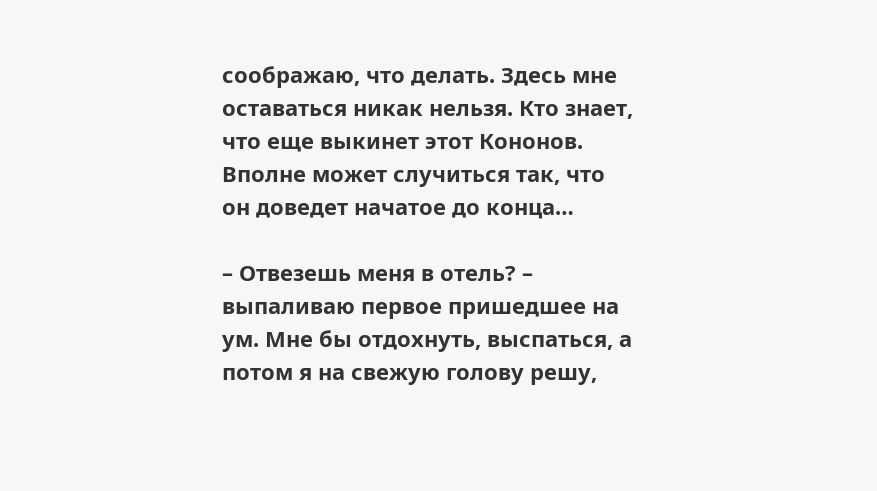соображаю, что делать. Здесь мне оставаться никак нельзя. Кто знает, что еще выкинет этот Кононов. Вполне может случиться так, что он доведет начатое до конца…

– Отвезешь меня в отель? – выпаливаю первое пришедшее на ум. Мне бы отдохнуть, выспаться, а потом я на свежую голову решу,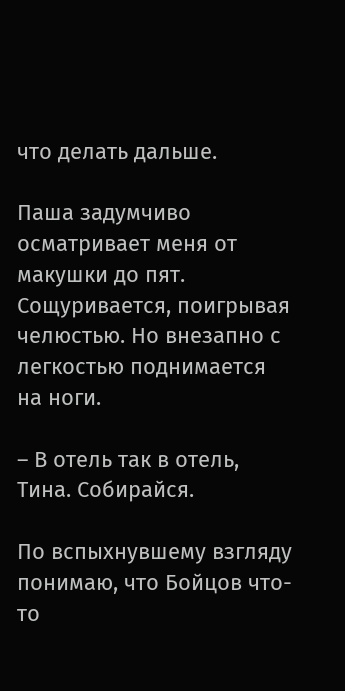что делать дальше.

Паша задумчиво осматривает меня от макушки до пят. Сощуривается, поигрывая челюстью. Но внезапно с легкостью поднимается на ноги.

– В отель так в отель, Тина. Собирайся.

По вспыхнувшему взгляду понимаю, что Бойцов что-то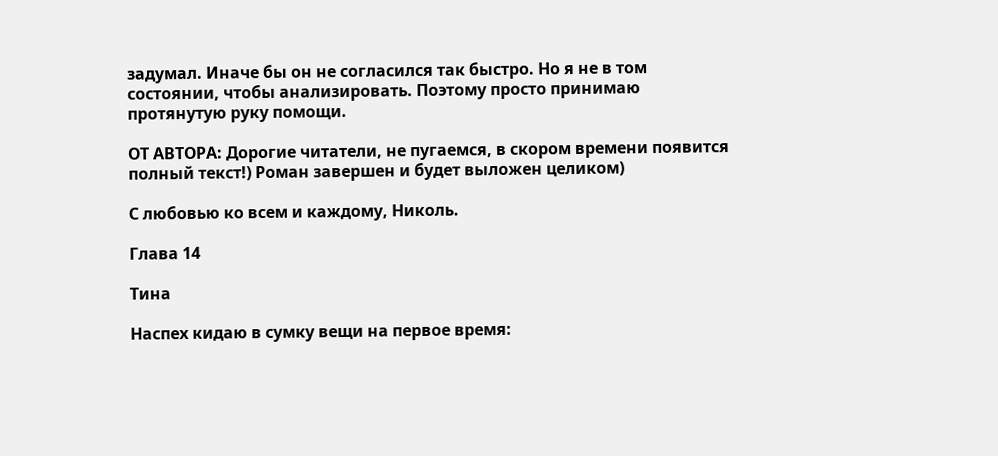задумал. Иначе бы он не согласился так быстро. Но я не в том состоянии, чтобы анализировать. Поэтому просто принимаю протянутую руку помощи.

ОТ АВТОРА: Дорогие читатели, не пугаемся, в скором времени появится полный текст!) Роман завершен и будет выложен целиком)

С любовью ко всем и каждому, Николь.

Глава 14

Тина

Наспех кидаю в сумку вещи на первое время: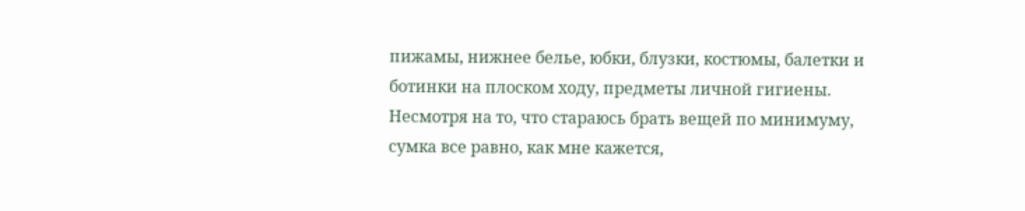пижамы, нижнее белье, юбки, блузки, костюмы, балетки и ботинки на плоском ходу, предметы личной гигиены. Несмотря на то, что стараюсь брать вещей по минимуму, сумка все равно, как мне кажется,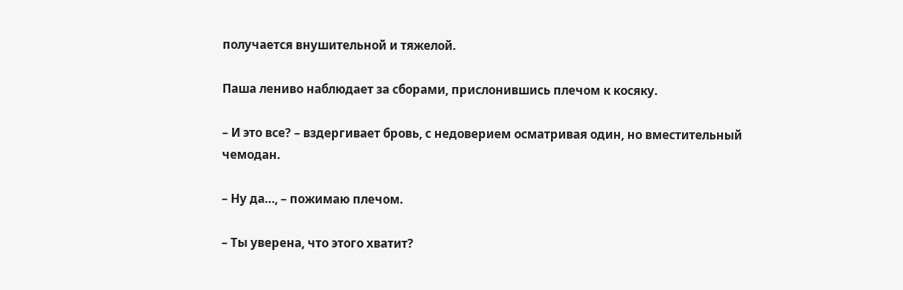получается внушительной и тяжелой.

Паша лениво наблюдает за сборами, прислонившись плечом к косяку.

– И это все? – вздергивает бровь, с недоверием осматривая один, но вместительный чемодан.

– Ну да…, – пожимаю плечом.

– Ты уверена, что этого хватит?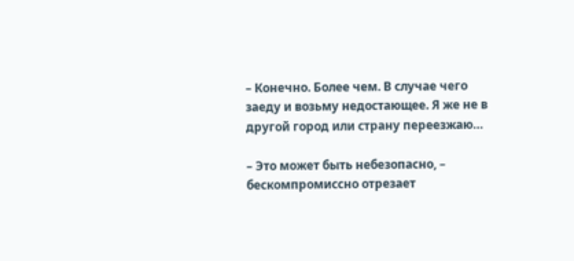– Конечно. Более чем. В случае чего заеду и возьму недостающее. Я же не в другой город или страну переезжаю…

– Это может быть небезопасно, – бескомпромиссно отрезает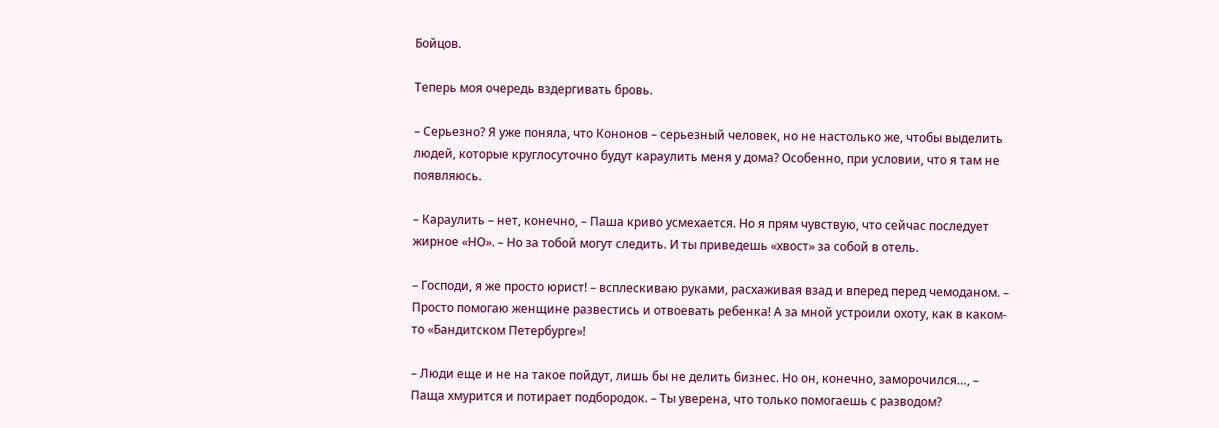Бойцов.

Теперь моя очередь вздергивать бровь.

– Серьезно? Я уже поняла, что Кононов – серьезный человек, но не настолько же, чтобы выделить людей, которые круглосуточно будут караулить меня у дома? Особенно, при условии, что я там не появляюсь.

– Караулить – нет, конечно, – Паша криво усмехается. Но я прям чувствую, что сейчас последует жирное «НО». – Но за тобой могут следить. И ты приведешь «хвост» за собой в отель.

– Господи, я же просто юрист! – всплескиваю руками, расхаживая взад и вперед перед чемоданом. – Просто помогаю женщине развестись и отвоевать ребенка! А за мной устроили охоту, как в каком-то «Бандитском Петербурге»!

– Люди еще и не на такое пойдут, лишь бы не делить бизнес. Но он, конечно, заморочился…, – Паща хмурится и потирает подбородок. – Ты уверена, что только помогаешь с разводом?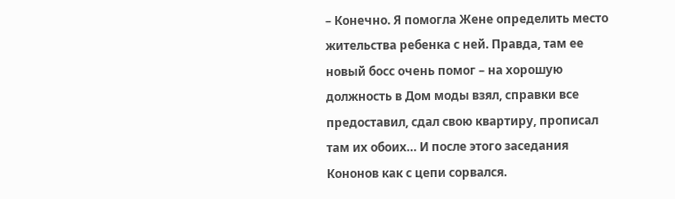– Конечно. Я помогла Жене определить место жительства ребенка с ней. Правда, там ее новый босс очень помог – на хорошую должность в Дом моды взял, справки все предоставил, сдал свою квартиру, прописал там их обоих… И после этого заседания Кононов как с цепи сорвался.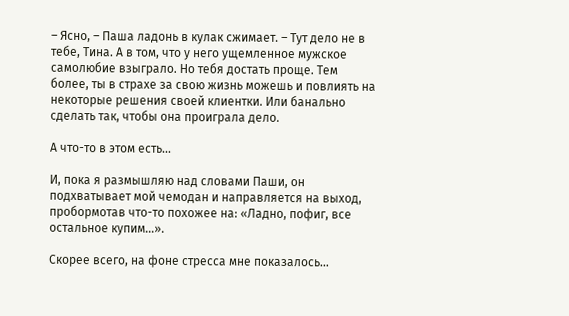– Ясно, – Паша ладонь в кулак сжимает. – Тут дело не в тебе, Тина. А в том, что у него ущемленное мужское самолюбие взыграло. Но тебя достать проще. Тем более, ты в страхе за свою жизнь можешь и повлиять на некоторые решения своей клиентки. Или банально сделать так, чтобы она проиграла дело.

А что-то в этом есть…

И, пока я размышляю над словами Паши, он подхватывает мой чемодан и направляется на выход, пробормотав что-то похожее на: «Ладно, пофиг, все остальное купим…».

Скорее всего, на фоне стресса мне показалось…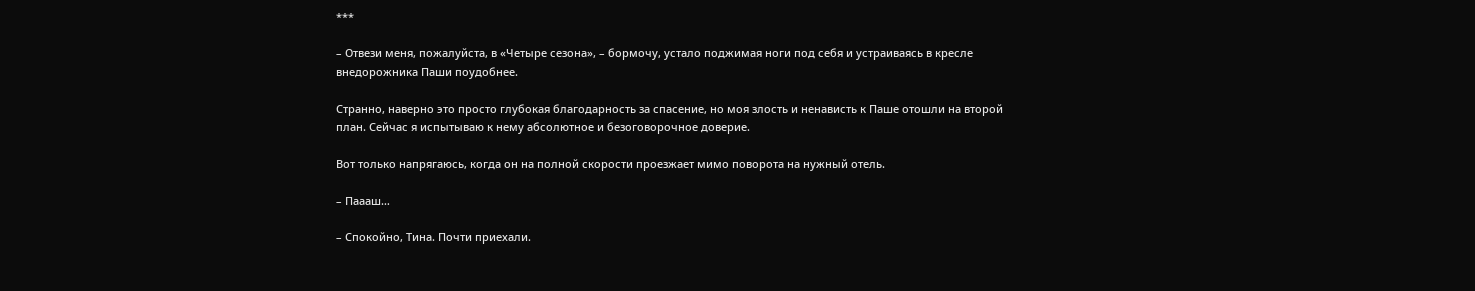***

– Отвези меня, пожалуйста, в «Четыре сезона», – бормочу, устало поджимая ноги под себя и устраиваясь в кресле внедорожника Паши поудобнее.

Странно, наверно это просто глубокая благодарность за спасение, но моя злость и ненависть к Паше отошли на второй план. Сейчас я испытываю к нему абсолютное и безоговорочное доверие.

Вот только напрягаюсь, когда он на полной скорости проезжает мимо поворота на нужный отель.

– Паааш…

– Спокойно, Тина. Почти приехали.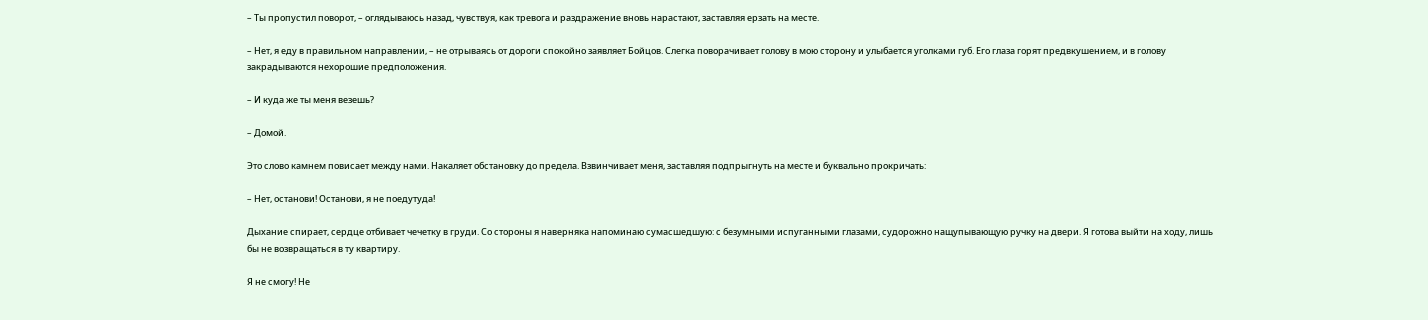– Ты пропустил поворот, – оглядываюсь назад, чувствуя, как тревога и раздражение вновь нарастают, заставляя ерзать на месте.

– Нет, я еду в правильном направлении, – не отрываясь от дороги спокойно заявляет Бойцов. Слегка поворачивает голову в мою сторону и улыбается уголками губ. Его глаза горят предвкушением, и в голову закрадываются нехорошие предположения.

– И куда же ты меня везешь?

– Домой.

Это слово камнем повисает между нами. Накаляет обстановку до предела. Взвинчивает меня, заставляя подпрыгнуть на месте и буквально прокричать:

– Нет, останови! Останови, я не поедутуда!

Дыхание спирает, сердце отбивает чечетку в груди. Со стороны я наверняка напоминаю сумасшедшую: с безумными испуганными глазами, судорожно нащупывающую ручку на двери. Я готова выйти на ходу, лишь бы не возвращаться в ту квартиру.

Я не смогу! Не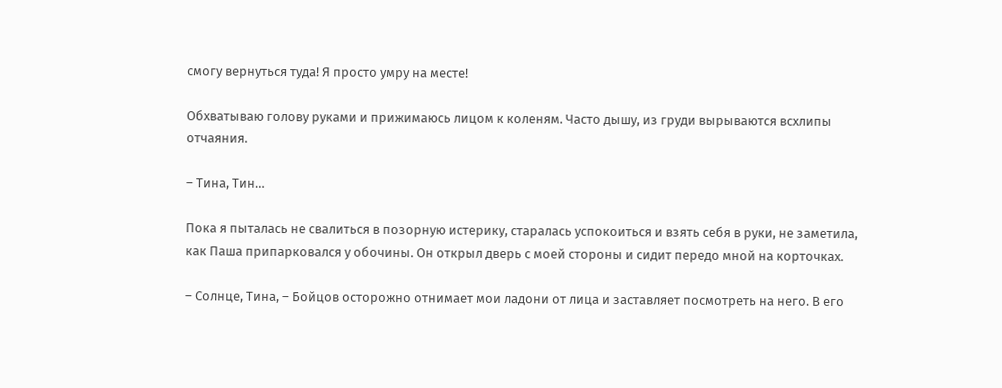смогу вернуться туда! Я просто умру на месте!

Обхватываю голову руками и прижимаюсь лицом к коленям. Часто дышу, из груди вырываются всхлипы отчаяния.

– Тина, Тин…

Пока я пыталась не свалиться в позорную истерику, старалась успокоиться и взять себя в руки, не заметила, как Паша припарковался у обочины. Он открыл дверь с моей стороны и сидит передо мной на корточках.

– Солнце, Тина, – Бойцов осторожно отнимает мои ладони от лица и заставляет посмотреть на него. В его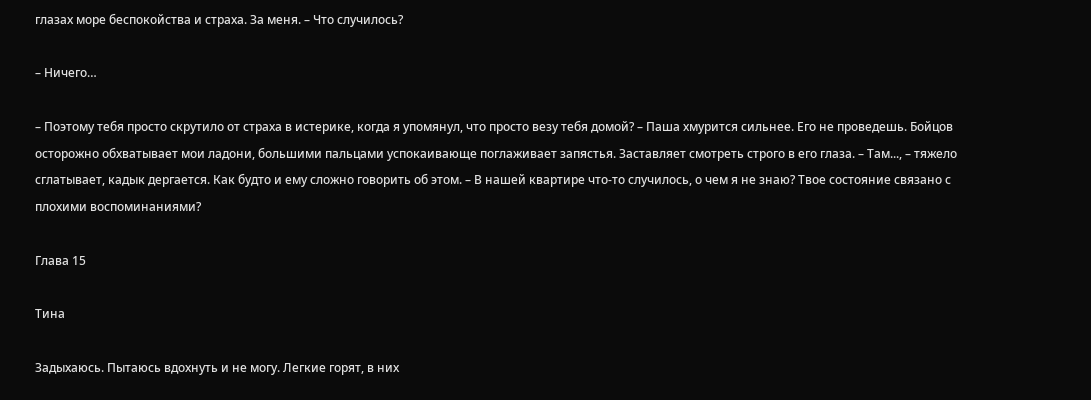глазах море беспокойства и страха. За меня. – Что случилось?

– Ничего…

– Поэтому тебя просто скрутило от страха в истерике, когда я упомянул, что просто везу тебя домой? – Паша хмурится сильнее. Его не проведешь. Бойцов осторожно обхватывает мои ладони, большими пальцами успокаивающе поглаживает запястья. Заставляет смотреть строго в его глаза. – Там..., – тяжело сглатывает, кадык дергается. Как будто и ему сложно говорить об этом. – В нашей квартире что-то случилось, о чем я не знаю? Твое состояние связано с плохими воспоминаниями?

Глава 15

Тина

Задыхаюсь. Пытаюсь вдохнуть и не могу. Легкие горят, в них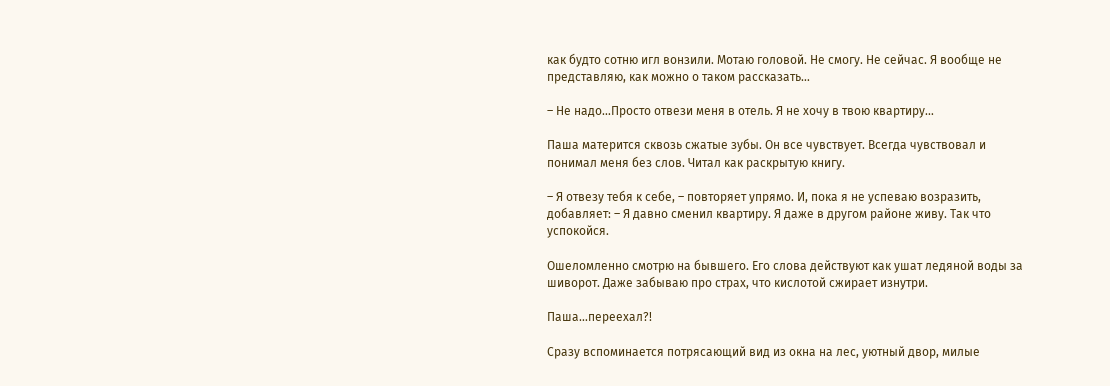как будто сотню игл вонзили. Мотаю головой. Не смогу. Не сейчас. Я вообще не представляю, как можно о таком рассказать…

– Не надо…Просто отвези меня в отель. Я не хочу в твою квартиру…

Паша матерится сквозь сжатые зубы. Он все чувствует. Всегда чувствовал и понимал меня без слов. Читал как раскрытую книгу.

– Я отвезу тебя к себе, – повторяет упрямо. И, пока я не успеваю возразить, добавляет: – Я давно сменил квартиру. Я даже в другом районе живу. Так что успокойся.

Ошеломленно смотрю на бывшего. Его слова действуют как ушат ледяной воды за шиворот. Даже забываю про страх, что кислотой сжирает изнутри.

Паша…переехал?!

Сразу вспоминается потрясающий вид из окна на лес, уютный двор, милые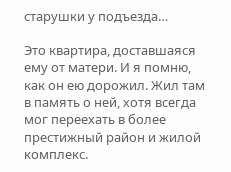старушки у подъезда…

Это квартира, доставшаяся ему от матери. И я помню, как он ею дорожил. Жил там в память о ней, хотя всегда мог переехать в более престижный район и жилой комплекс.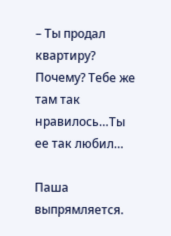– Ты продал квартиру? Почему? Тебе же там так нравилось…Ты ее так любил…

Паша выпрямляется.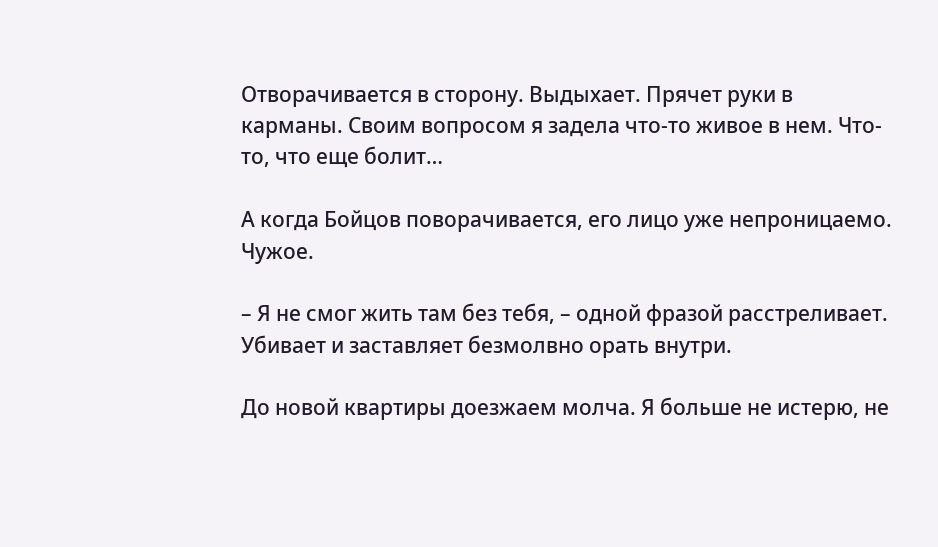Отворачивается в сторону. Выдыхает. Прячет руки в карманы. Своим вопросом я задела что-то живое в нем. Что-то, что еще болит…

А когда Бойцов поворачивается, его лицо уже непроницаемо. Чужое.

– Я не смог жить там без тебя, – одной фразой расстреливает. Убивает и заставляет безмолвно орать внутри.

До новой квартиры доезжаем молча. Я больше не истерю, не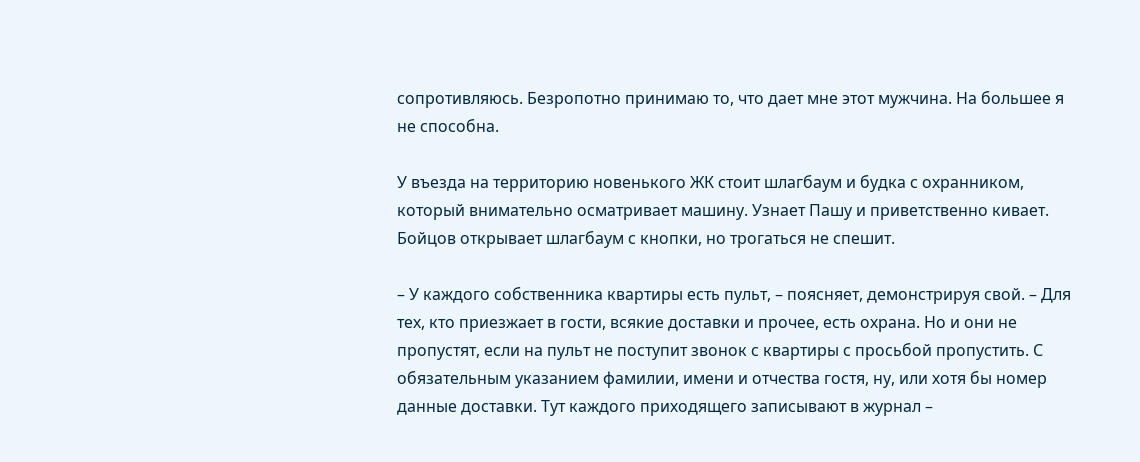сопротивляюсь. Безропотно принимаю то, что дает мне этот мужчина. На большее я не способна.

У въезда на территорию новенького ЖК стоит шлагбаум и будка с охранником, который внимательно осматривает машину. Узнает Пашу и приветственно кивает. Бойцов открывает шлагбаум с кнопки, но трогаться не спешит.

– У каждого собственника квартиры есть пульт, – поясняет, демонстрируя свой. – Для тех, кто приезжает в гости, всякие доставки и прочее, есть охрана. Но и они не пропустят, если на пульт не поступит звонок с квартиры с просьбой пропустить. С обязательным указанием фамилии, имени и отчества гостя, ну, или хотя бы номер данные доставки. Тут каждого приходящего записывают в журнал –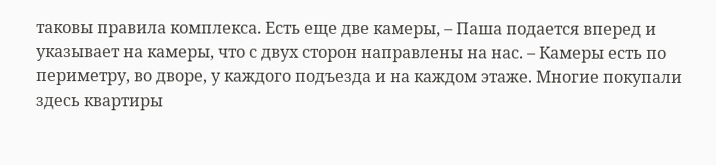таковы правила комплекса. Есть еще две камеры, – Паша подается вперед и указывает на камеры, что с двух сторон направлены на нас. – Камеры есть по периметру, во дворе, у каждого подъезда и на каждом этаже. Многие покупали здесь квартиры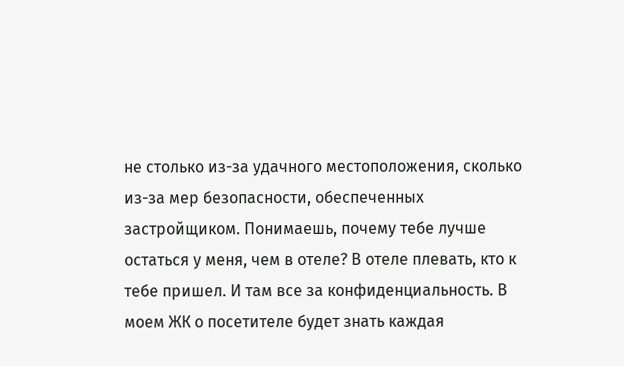не столько из-за удачного местоположения, сколько из-за мер безопасности, обеспеченных застройщиком. Понимаешь, почему тебе лучше остаться у меня, чем в отеле? В отеле плевать, кто к тебе пришел. И там все за конфиденциальность. В моем ЖК о посетителе будет знать каждая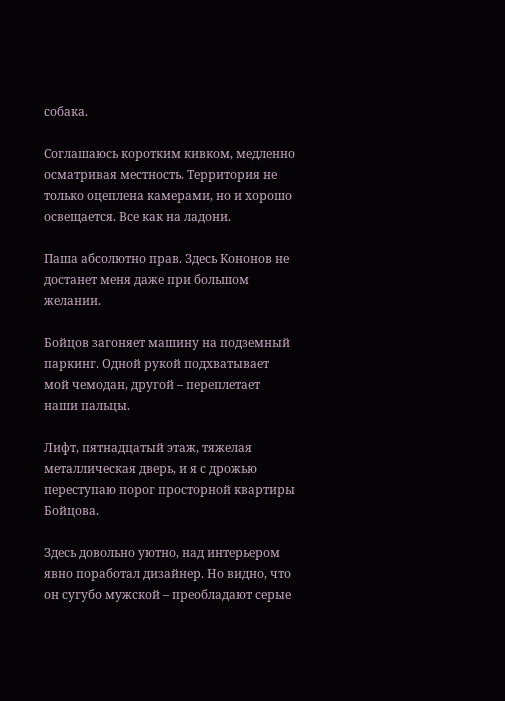собака.

Соглашаюсь коротким кивком, медленно осматривая местность. Территория не только оцеплена камерами, но и хорошо освещается. Все как на ладони.

Паша абсолютно прав. Здесь Кононов не достанет меня даже при большом желании.

Бойцов загоняет машину на подземный паркинг. Одной рукой подхватывает мой чемодан, другой – переплетает наши пальцы.

Лифт, пятнадцатый этаж, тяжелая металлическая дверь, и я с дрожью переступаю порог просторной квартиры Бойцова.

Здесь довольно уютно, над интерьером явно поработал дизайнер. Но видно, что он сугубо мужской – преобладают серые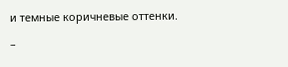и темные коричневые оттенки.

–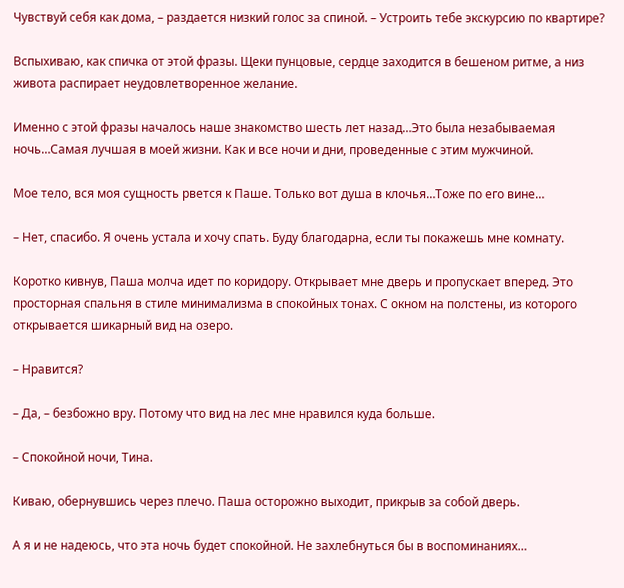Чувствуй себя как дома, – раздается низкий голос за спиной. – Устроить тебе экскурсию по квартире?

Вспыхиваю, как спичка от этой фразы. Щеки пунцовые, сердце заходится в бешеном ритме, а низ живота распирает неудовлетворенное желание.

Именно с этой фразы началось наше знакомство шесть лет назад…Это была незабываемая ночь…Самая лучшая в моей жизни. Как и все ночи и дни, проведенные с этим мужчиной.

Мое тело, вся моя сущность рвется к Паше. Только вот душа в клочья…Тоже по его вине…

– Нет, спасибо. Я очень устала и хочу спать. Буду благодарна, если ты покажешь мне комнату.

Коротко кивнув, Паша молча идет по коридору. Открывает мне дверь и пропускает вперед. Это просторная спальня в стиле минимализма в спокойных тонах. С окном на полстены, из которого открывается шикарный вид на озеро.

– Нравится?

– Да, – безбожно вру. Потому что вид на лес мне нравился куда больше.

– Спокойной ночи, Тина.

Киваю, обернувшись через плечо. Паша осторожно выходит, прикрыв за собой дверь.

А я и не надеюсь, что эта ночь будет спокойной. Не захлебнуться бы в воспоминаниях…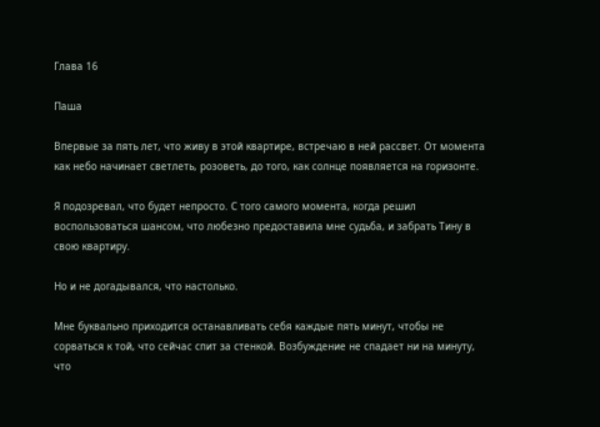Глава 16

Паша

Впервые за пять лет, что живу в этой квартире, встречаю в ней рассвет. От момента как небо начинает светлеть, розоветь, до того, как солнце появляется на горизонте.

Я подозревал, что будет непросто. С того самого момента, когда решил воспользоваться шансом, что любезно предоставила мне судьба, и забрать Тину в свою квартиру.

Но и не догадывался, что настолько.

Мне буквально приходится останавливать себя каждые пять минут, чтобы не сорваться к той, что сейчас спит за стенкой. Возбуждение не спадает ни на минуту, что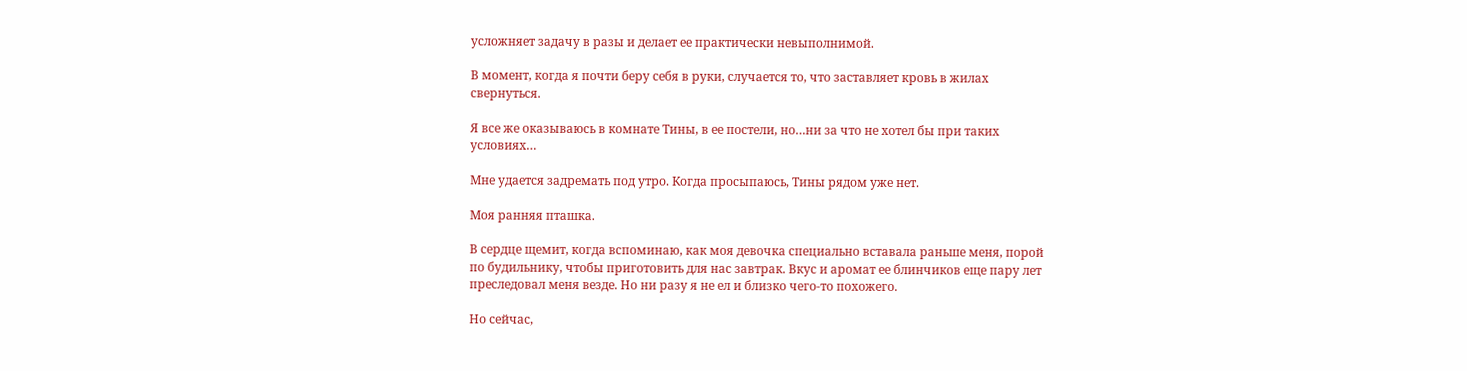усложняет задачу в разы и делает ее практически невыполнимой.

В момент, когда я почти беру себя в руки, случается то, что заставляет кровь в жилах свернуться.

Я все же оказываюсь в комнате Тины, в ее постели, но…ни за что не хотел бы при таких условиях…

Мне удается задремать под утро. Когда просыпаюсь, Тины рядом уже нет.

Моя ранняя пташка.

В сердце щемит, когда вспоминаю, как моя девочка специально вставала раньше меня, порой по будильнику, чтобы приготовить для нас завтрак. Вкус и аромат ее блинчиков еще пару лет преследовал меня везде. Но ни разу я не ел и близко чего-то похожего.

Но сейчас,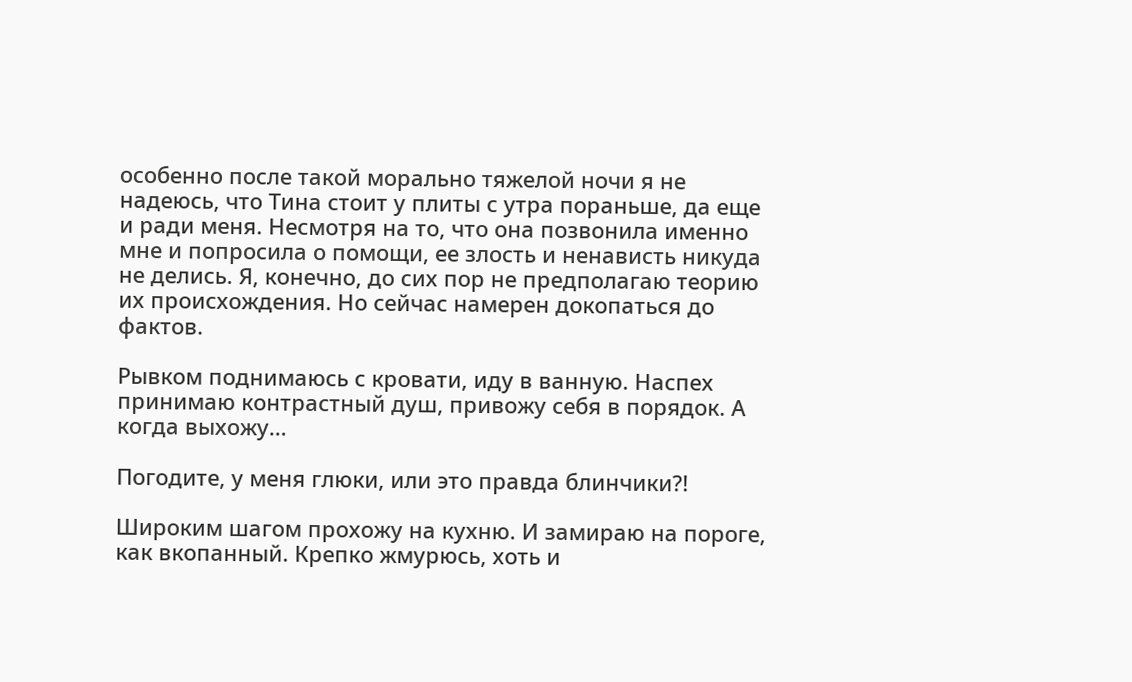особенно после такой морально тяжелой ночи я не надеюсь, что Тина стоит у плиты с утра пораньше, да еще и ради меня. Несмотря на то, что она позвонила именно мне и попросила о помощи, ее злость и ненависть никуда не делись. Я, конечно, до сих пор не предполагаю теорию их происхождения. Но сейчас намерен докопаться до фактов.

Рывком поднимаюсь с кровати, иду в ванную. Наспех принимаю контрастный душ, привожу себя в порядок. А когда выхожу…

Погодите, у меня глюки, или это правда блинчики?!

Широким шагом прохожу на кухню. И замираю на пороге, как вкопанный. Крепко жмурюсь, хоть и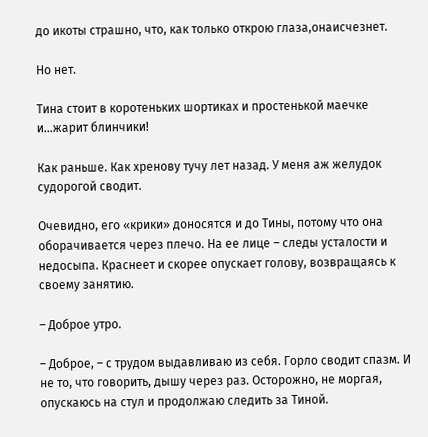до икоты страшно, что, как только открою глаза,онаисчезнет.

Но нет.

Тина стоит в коротеньких шортиках и простенькой маечке и…жарит блинчики!

Как раньше. Как хренову тучу лет назад. У меня аж желудок судорогой сводит.

Очевидно, его «крики» доносятся и до Тины, потому что она оборачивается через плечо. На ее лице – следы усталости и недосыпа. Краснеет и скорее опускает голову, возвращаясь к своему занятию.

– Доброе утро.

– Доброе, – с трудом выдавливаю из себя. Горло сводит спазм. И не то, что говорить, дышу через раз. Осторожно, не моргая, опускаюсь на стул и продолжаю следить за Тиной.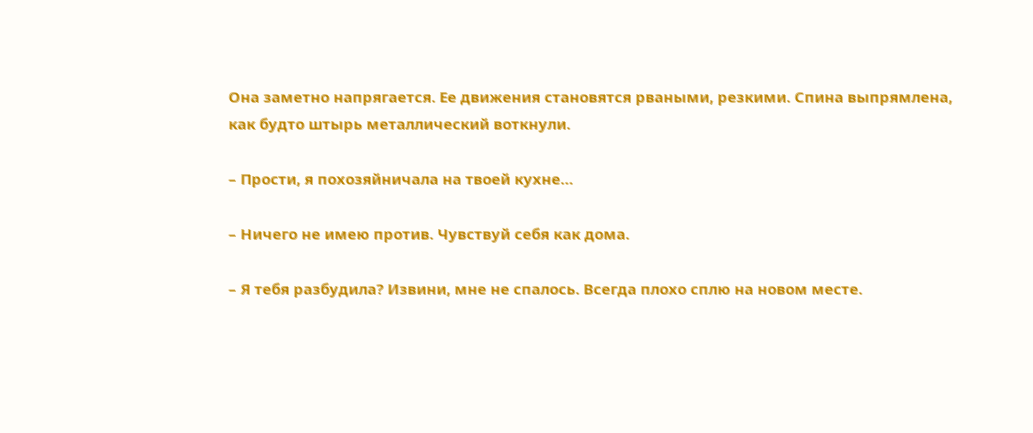Она заметно напрягается. Ее движения становятся рваными, резкими. Спина выпрямлена, как будто штырь металлический воткнули.

– Прости, я похозяйничала на твоей кухне…

– Ничего не имею против. Чувствуй себя как дома.

– Я тебя разбудила? Извини, мне не спалось. Всегда плохо сплю на новом месте.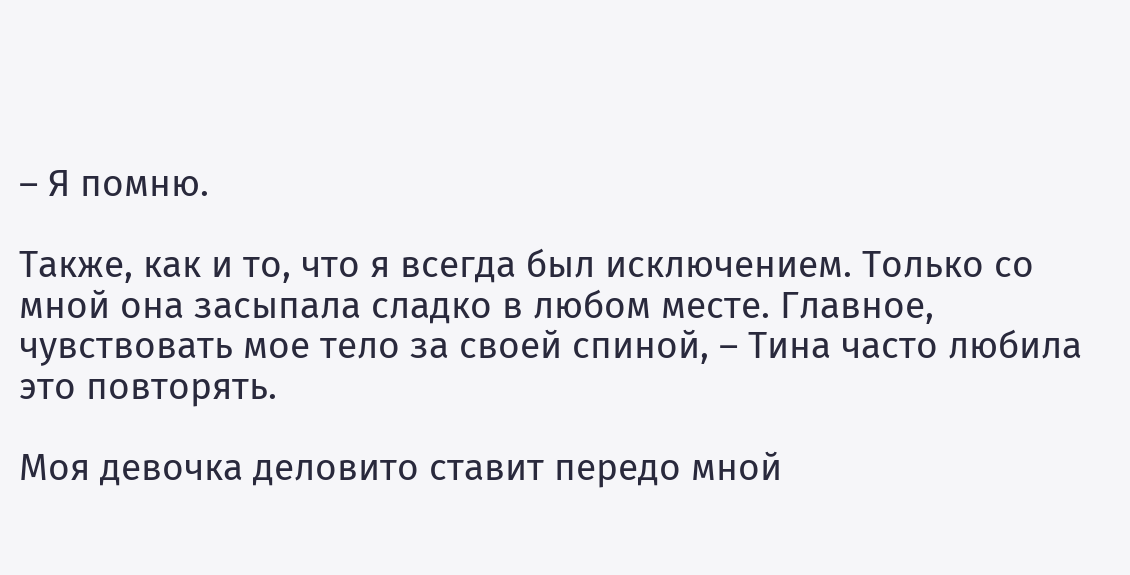– Я помню.

Также, как и то, что я всегда был исключением. Только со мной она засыпала сладко в любом месте. Главное, чувствовать мое тело за своей спиной, – Тина часто любила это повторять.

Моя девочка деловито ставит передо мной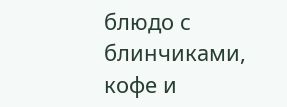блюдо с блинчиками, кофе и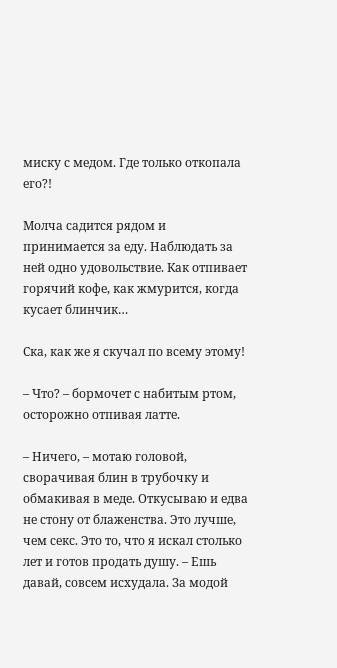миску с медом. Где только откопала его?!

Молча садится рядом и принимается за еду. Наблюдать за ней одно удовольствие. Как отпивает горячий кофе, как жмурится, когда кусает блинчик…

Ска, как же я скучал по всему этому!

– Что? – бормочет с набитым ртом, осторожно отпивая латте.

– Ничего, – мотаю головой, сворачивая блин в трубочку и обмакивая в меде. Откусываю и едва не стону от блаженства. Это лучше, чем секс. Это то, что я искал столько лет и готов продать душу. – Ешь давай, совсем исхудала. За модой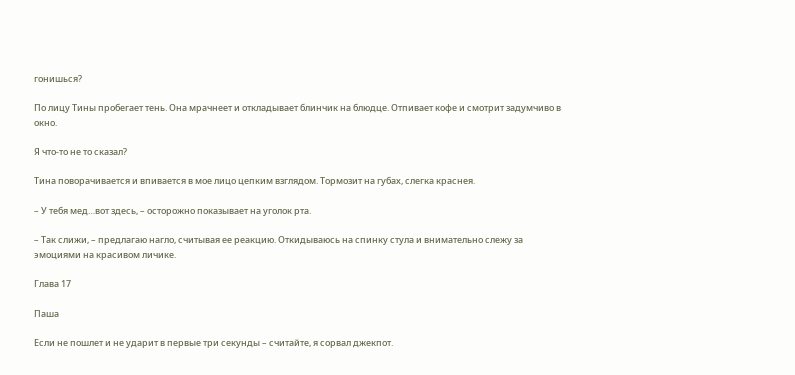гонишься?

По лицу Тины пробегает тень. Она мрачнеет и откладывает блинчик на блюдце. Отпивает кофе и смотрит задумчиво в окно.

Я что-то не то сказал?

Тина поворачивается и впивается в мое лицо цепким взглядом. Тормозит на губах, слегка краснея.

– У тебя мед…вот здесь, – осторожно показывает на уголок рта.

– Так слижи, – предлагаю нагло, считывая ее реакцию. Откидываюсь на спинку стула и внимательно слежу за эмоциями на красивом личике.

Глава 17

Паша

Если не пошлет и не ударит в первые три секунды – считайте, я сорвал джекпот.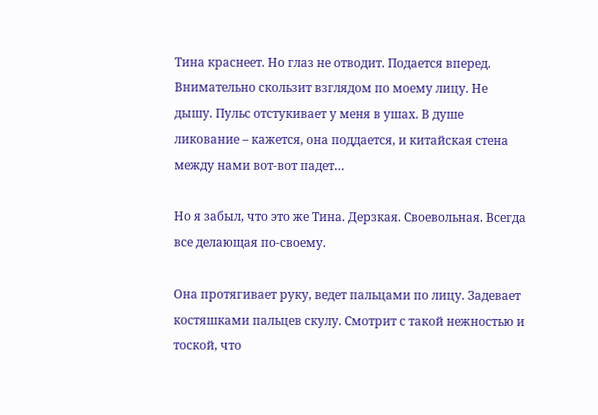Тина краснеет. Но глаз не отводит. Подается вперед. Внимательно скользит взглядом по моему лицу. Не дышу. Пульс отстукивает у меня в ушах. В душе ликование – кажется, она поддается, и китайская стена между нами вот-вот падет…

Но я забыл, что это же Тина. Дерзкая. Своевольная. Всегда все делающая по-своему.

Она протягивает руку, ведет пальцами по лицу. Задевает костяшками пальцев скулу. Смотрит с такой нежностью и тоской, что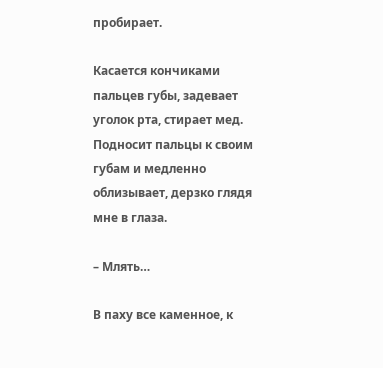пробирает.

Касается кончиками пальцев губы, задевает уголок рта, стирает мед. Подносит пальцы к своим губам и медленно облизывает, дерзко глядя мне в глаза.

– Млять…

В паху все каменное, к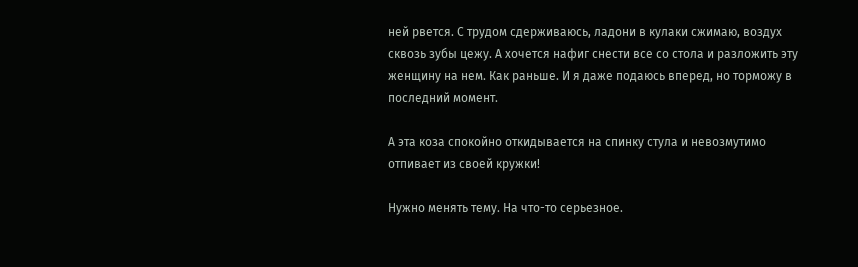ней рвется. С трудом сдерживаюсь, ладони в кулаки сжимаю, воздух сквозь зубы цежу. А хочется нафиг снести все со стола и разложить эту женщину на нем. Как раньше. И я даже подаюсь вперед, но торможу в последний момент.

А эта коза спокойно откидывается на спинку стула и невозмутимо отпивает из своей кружки!

Нужно менять тему. На что-то серьезное.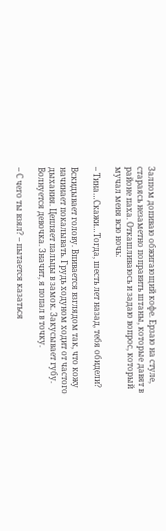Залпом допиваю обжигающий кофе. Ерзаю на стуле, стараясь незаметно поправить штаны, которые давят в районе паха. Откашливаюсь и задаю вопрос, который мучал меня всю ночь:

– Тина…Скажи…Тогда, шесть лет назад, тебя обидели?

Вскидывает голову. Впивается взглядом так, что кожу начинает покалывать. Грудь ходуном ходит от частого дыхания. Цепляет пальцы в замок. Закусывает губу. Волнуется девочка. Значит, я попал в точку.

– С чего ты взял? – пытается казаться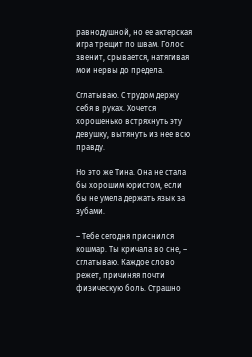равнодушной, но ее актерская игра трещит по швам. Голос звенит, срывается, натягивая мои нервы до предела.

Сглатываю. С трудом держу себя в руках. Хочется хорошенько встряхнуть эту девушку, вытянуть из нее всю правду.

Но это же Тина. Она не стала бы хорошим юристом, если бы не умела держать язык за зубами.

– Тебе сегодня приснился кошмар. Ты кричала во сне, – сглатываю. Каждое слово режет, причиняя почти физическую боль. Страшно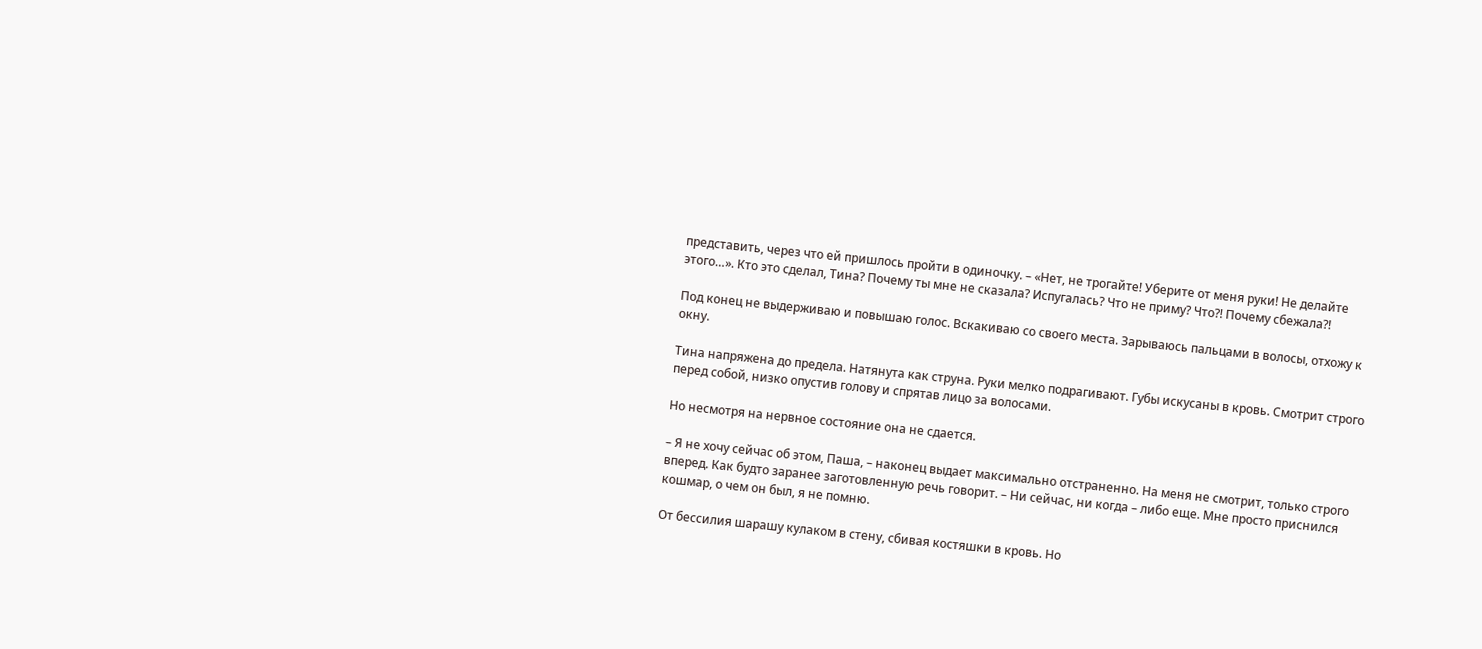представить, через что ей пришлось пройти в одиночку. – «Нет, не трогайте! Уберите от меня руки! Не делайте этого…». Кто это сделал, Тина? Почему ты мне не сказала? Испугалась? Что не приму? Что?! Почему сбежала?!

Под конец не выдерживаю и повышаю голос. Вскакиваю со своего места. Зарываюсь пальцами в волосы, отхожу к окну.

Тина напряжена до предела. Натянута как струна. Руки мелко подрагивают. Губы искусаны в кровь. Смотрит строго перед собой, низко опустив голову и спрятав лицо за волосами.

Но несмотря на нервное состояние она не сдается.

– Я не хочу сейчас об этом, Паша, – наконец выдает максимально отстраненно. На меня не смотрит, только строго вперед. Как будто заранее заготовленную речь говорит. – Ни сейчас, ни когда – либо еще. Мне просто приснился кошмар, о чем он был, я не помню.

От бессилия шарашу кулаком в стену, сбивая костяшки в кровь. Но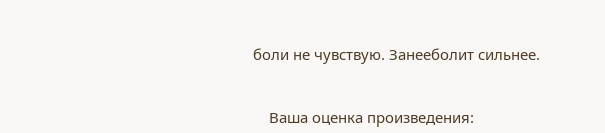боли не чувствую. Занееболит сильнее.


    Ваша оценка произведения: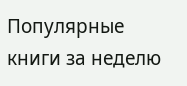Популярные книги за неделю